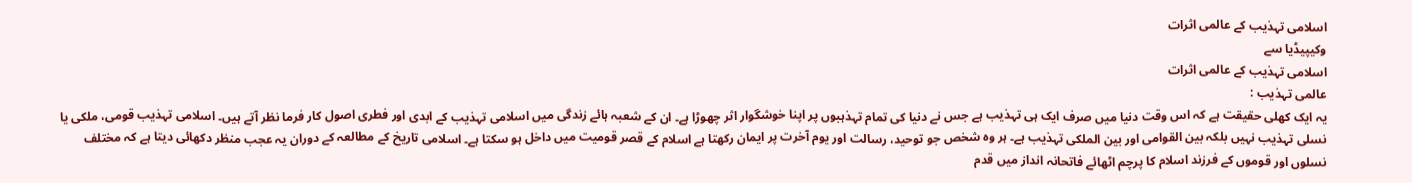اسلامی تہذیب کے عالمی اثرات
وکیپیڈیا سے
اسلامی تہذیب کے عالمی اثرات
عالمی تہذیب :
یہ ایک کھلی حقیقت ہے کہ اس وقت دنیا میں صرف ایک ہی تہذیب ہے جس نے دنیا کی تمام تہذہبوں پر اپنا خوشگوار اثر چھوڑا ہے۔ ان کے شعبہ ہائے زندگی میں اسلامی تہذیب کے ابدی اور فطری اصول کار فرما نظر آتے ہیں۔ اسلامی تہذیب قومی، ملکی یا نسلی تہذیب نہیں بلکہ بین القوامی اور بین الملکی تہذیب ہے۔ ہر وہ شخص جو توحید، رسالت اور یوم آخرت پر ایمان رکھتا ہے اسلام کے قصر قومیت میں داخل ہو سکتا ہے۔ اسلامی تاریخ کے مطالعہ کے دوران یہ عجب منظر دکھائی دیتا ہے کہ مختلف نسلوں اور قوموں کے فرزند اسلام کا پرچم اٹھائے فاتحانہ انداز میں قدم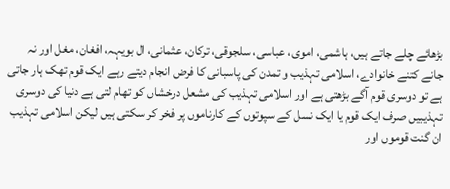بڑھائے چلے جاتے ہیں، ہاشمی، اموی، عباسی، سلجوقی، ترکان، عثمانی، ال بویہہ، افغان، مغل اور نہ جانے کتنے خانوادے، اسلامی تہذیب و تمدن کی پاسبانی کا فرض انجام دیتے رہے ایک قوم تھک ہار جاتی ہے تو دوسری قوم آگے بڑھتی ہے اور اسلامی تہذیب کی مشعل درخشاں کو تھام لتی ہے دنیا کی دوسری تہذیبیں صرف ایک قوم یا ایک نسل کے سپوتوں کے کارناموں پر فخر کر سکتی ہیں لیکن اسلامی تہذیب ان گنت قوموں اور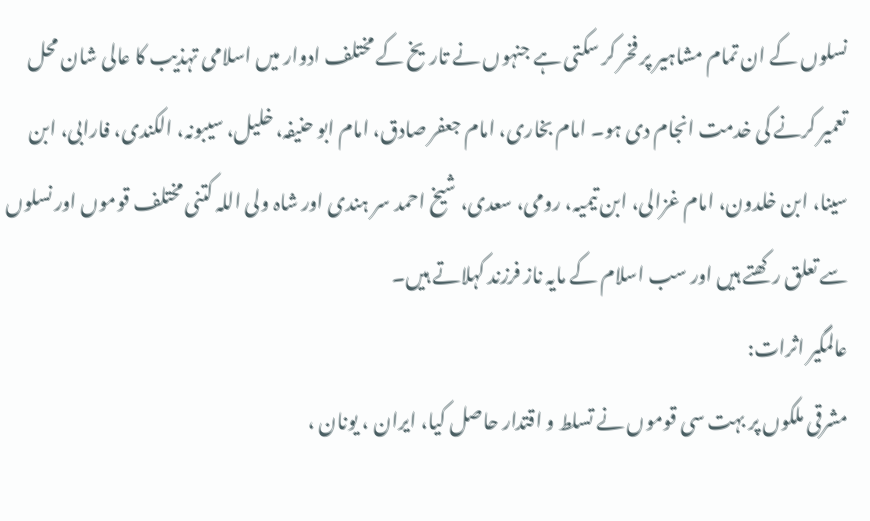نسلوں کے ان تمام مشاہیر پر فخر کر سکتی ہے جنہوں نے تاریخ کے مختلف ادوار میں اسلامی تہذیب کا عالی شان محل تعمیر کرنے کی خدمت انجام دی ہو۔ امام بخاری، امام جعفر صادق، امام ابو حنیفہ، خلیل، سیبونہ، الکندی، فارابی، ابن سینا، ابن خلدون، امام غزالی، ابن تیمیہ، رومی، سعدی، شیخ احمد سر ہندی اور شاہ ولی اللہ کتنی مختلف قوموں اور نسلوں سے تعلق رکھتے ہیں اور سب اسلام کے مایہ ناز فرزند کہلاتے ہیں۔
عالمگیر اثرات:
مشرقی ملکوں پر بہت سی قوموں نے تسلط و اقتدار حاصل کیا، ایران ، یونان ،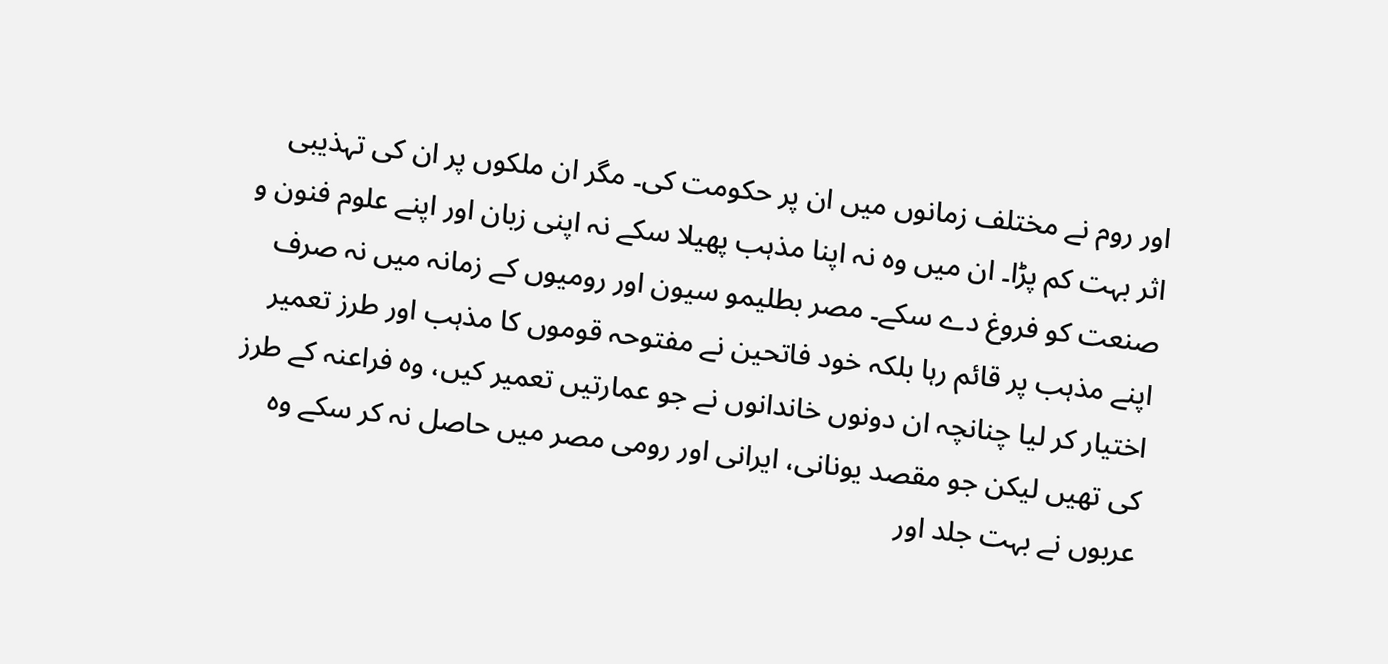اور روم نے مختلف زمانوں میں ان پر حکومت کی۔ مگر ان ملکوں پر ان کی تہذیبی اثر بہت کم پڑا۔ ان میں وہ نہ اپنا مذہب پھیلا سکے نہ اپنی زبان اور اپنے علوم فنون و صنعت کو فروغ دے سکے۔ مصر بطلیمو سیون اور رومیوں کے زمانہ میں نہ صرف اپنے مذہب پر قائم رہا بلکہ خود فاتحین نے مفتوحہ قوموں کا مذہب اور طرز تعمیر اختیار کر لیا چنانچہ ان دونوں خاندانوں نے جو عمارتیں تعمیر کیں، وہ فراعنہ کے طرز کی تھیں لیکن جو مقصد یونانی، ایرانی اور رومی مصر میں حاصل نہ کر سکے وہ عربوں نے بہت جلد اور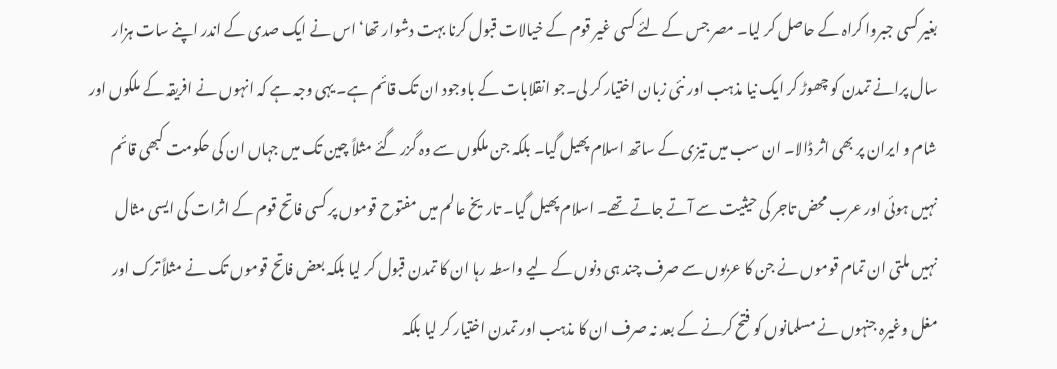بغیر کسی جبروا کراہ کے حاصل کر لیا۔ مصر جس کے لئے کسی غیر قوم کے خیالات قبول کرنا بہت دشوار تھا‘ اس نے ایک صدی کے اندر اپنے سات ہزار سال پرانے تمدن کو چھوڑ کر ایک نیا مذہب اور نئی زبان اختیار کر لی۔جو انقلابات کے باوجود ان تک قائم ہے۔ یہی وجہ ہے کہ انہوں نے افریقہ کے ملکوں اور شام و ایران پر بھی اثر ڈالا۔ ان سب میں تیزی کے ساتھ اسلام پھیل گیا۔ بلکہ جن ملکوں سے وہ گزر گئے مثلاً چین تک میں جہاں ان کی حکومت کبھی قائم نہیں ہوئی اور عرب محض تاجر کی حیثیت سے آتے جاتے تھے۔ اسلام پھیل گیا۔ تاریخ عالم میں مفتوح قوموں پر کسی فاتح قوم کے اثرات کی ایسی مثال نہیں ملتی ان تمام قوموں نے جن کا عربوں سے صرف چند ہی دنوں کے لیے واسطہ رہا ان کا تمدن قبول کر لیا بلکہ بعض فاتح قوموں تک نے مثلاً ترک اور مغل وغیرہ جنہوں نے مسلمانوں کو فتح کرنے کے بعد نہ صرف ان کا مذہب اور تمدن اختیار کر لیا بلکہ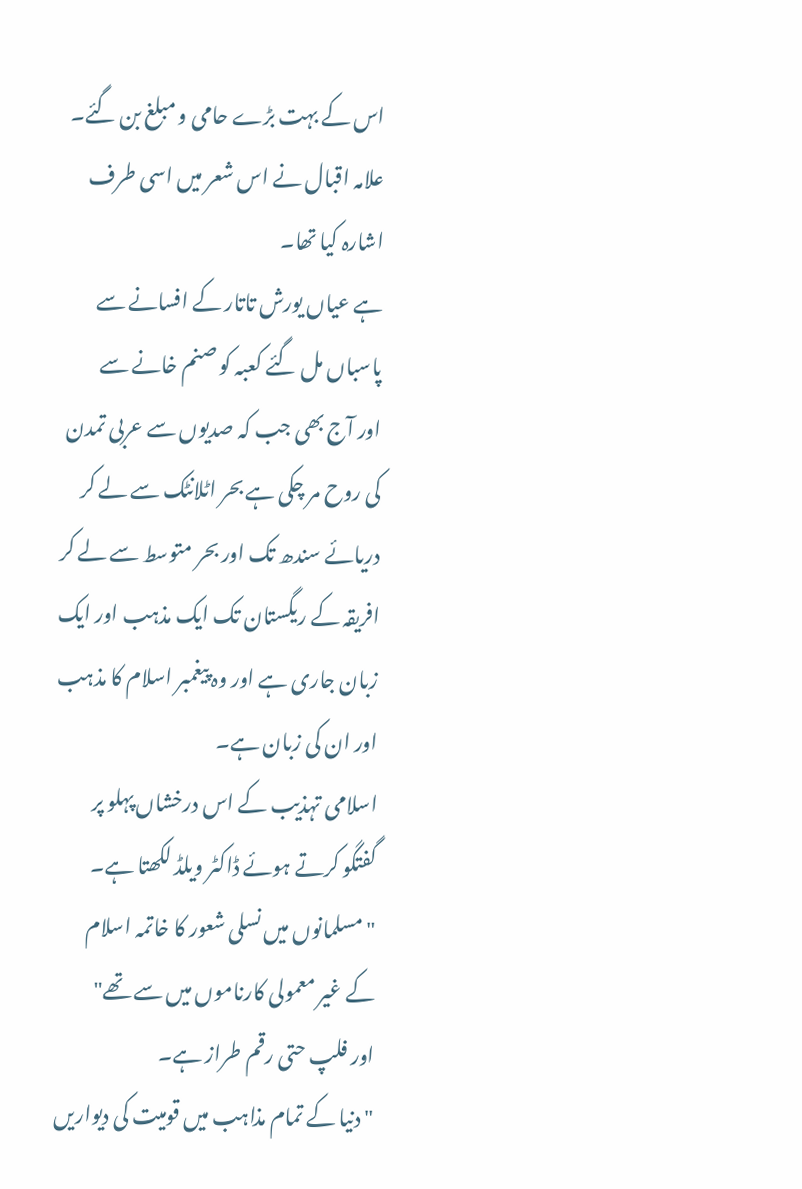اس کے بہت بڑے حامی و مبلغ بن گئے۔ علامہ اقبال نے اس شعر میں اسی طرف اشارہ کیا تھا۔
ہے عیاں یورش تاتار کے افسانے سے
پاسباں مل گئے کعبہ کو صنم خانے سے
اور آج بھی جب کہ صدیوں سے عربی تمدن کی روح مر چکی ہے بحر اٹلانٹک سے لے کر دریائے سندھ تک اور بحر متوسط سے لے کر افریقہ کے ریگستان تک ایک مذہب اور ایک زبان جاری ہے اور وہ پیغمبر اسلام کا مذہب اور ان کی زبان ہے۔
اسلامی تہذیب کے اس درخشاں پہلو پر گفتگو کرتے ہوئے ڈاکٹر ویلڈ لکھتا ہے۔
" مسلمانوں میں نسلی شعور کا خاتمہ اسلام کے غیر معمولی کارناموں میں سے تھے"
اور فلپ حتی رقم طراز ہے۔
" دنیا کے تمام مذاہب میں قومیت کی دیواریں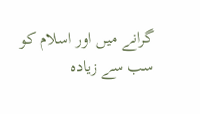گرانے میں اور اسلام کو سب سے زیادہ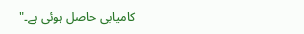کامیابی حاصل ہوئی ہے۔"